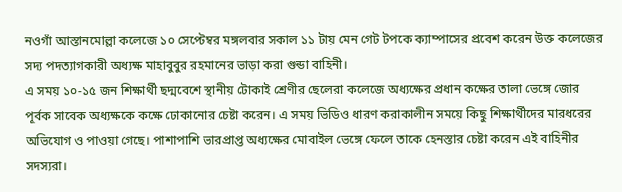নওগাঁ আস্তানমোল্লা কলেজে ১০ সেপ্টেম্বর মঙ্গলবার সকাল ১১ টায় মেন গেট টপকে ক্যাম্পাসের প্রবেশ করেন উক্ত কলেজের সদ্য পদত্যাগকারী অধ্যক্ষ মাহাবুবুর রহমানের ভাড়া করা গুন্ডা বাহিনী।
এ সময় ১০-১৫ জন শিক্ষার্থী ছদ্মবেশে স্থানীয় টোকাই শ্রেণীর ছেলেরা কলেজে অধ্যক্ষের প্রধান কক্ষের তালা ভেঙ্গে জোর পূর্বক সাবেক অধ্যক্ষকে কক্ষে ঢোকানোর চেষ্টা করেন। এ সময় ভিডিও ধারণ করাকালীন সময়ে কিছু শিক্ষার্থীদের মারধরের অভিযোগ ও পাওয়া গেছে। পাশাপাশি ভারপ্রাপ্ত অধ্যক্ষের মোবাইল ভেঙ্গে ফেলে তাকে হেনস্তার চেষ্টা করেন এই বাহিনীর সদস্যরা।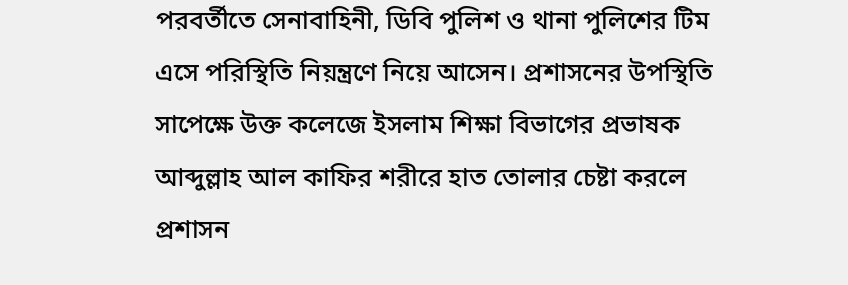পরবর্তীতে সেনাবাহিনী, ডিবি পুলিশ ও থানা পুলিশের টিম এসে পরিস্থিতি নিয়ন্ত্রণে নিয়ে আসেন। প্রশাসনের উপস্থিতি সাপেক্ষে উক্ত কলেজে ইসলাম শিক্ষা বিভাগের প্রভাষক আব্দুল্লাহ আল কাফির শরীরে হাত তোলার চেষ্টা করলে প্রশাসন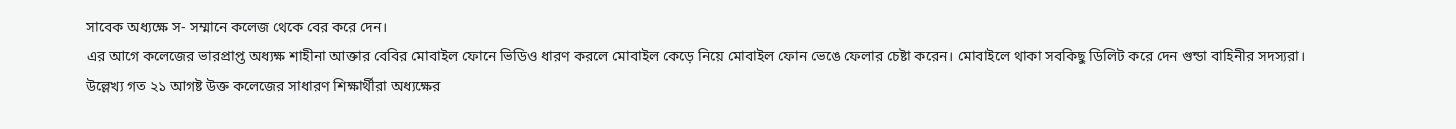সাবেক অধ্যক্ষে স- সম্মানে কলেজ থেকে বের করে দেন।
এর আগে কলেজের ভারপ্রাপ্ত অধ্যক্ষ শাহীনা আক্তার বেবির মোবাইল ফোনে ভিডিও ধারণ করলে মোবাইল কেড়ে নিয়ে মোবাইল ফোন ভেঙে ফেলার চেষ্টা করেন। মোবাইলে থাকা সবকিছু ডিলিট করে দেন গুন্ডা বাহিনীর সদস্যরা।
উল্লেখ্য গত ২১ আগষ্ট উক্ত কলেজের সাধারণ শিক্ষার্থীরা অধ্যক্ষের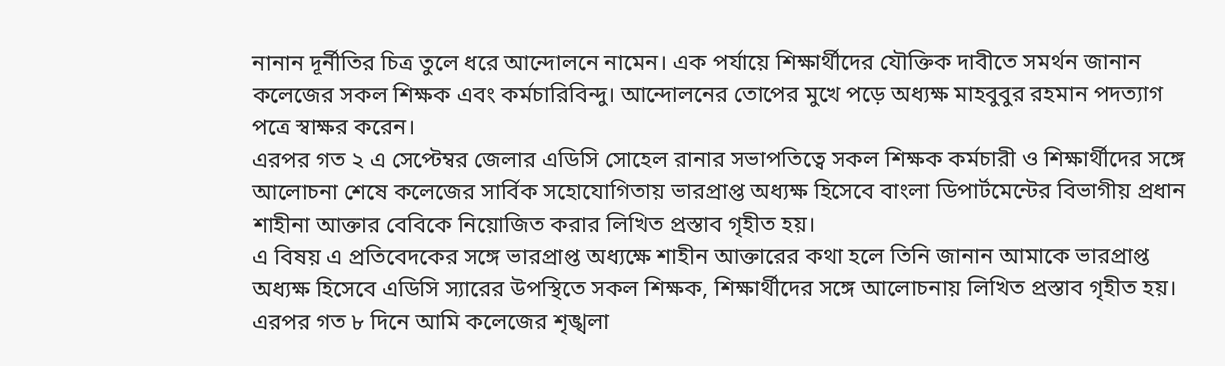নানান দূর্নীতির চিত্র তুলে ধরে আন্দোলনে নামেন। এক পর্যায়ে শিক্ষার্থীদের যৌক্তিক দাবীতে সমর্থন জানান কলেজের সকল শিক্ষক এবং কর্মচারিবিন্দু। আন্দোলনের তোপের মুখে পড়ে অধ্যক্ষ মাহবুবুর রহমান পদত্যাগ পত্রে স্বাক্ষর করেন।
এরপর গত ২ এ সেপ্টেম্বর জেলার এডিসি সোহেল রানার সভাপতিত্বে সকল শিক্ষক কর্মচারী ও শিক্ষার্থীদের সঙ্গে আলোচনা শেষে কলেজের সার্বিক সহোযোগিতায় ভারপ্রাপ্ত অধ্যক্ষ হিসেবে বাংলা ডিপার্টমেন্টের বিভাগীয় প্রধান শাহীনা আক্তার বেবিকে নিয়োজিত করার লিখিত প্রস্তাব গৃহীত হয়।
এ বিষয় এ প্রতিবেদকের সঙ্গে ভারপ্রাপ্ত অধ্যক্ষে শাহীন আক্তারের কথা হলে তিনি জানান আমাকে ভারপ্রাপ্ত অধ্যক্ষ হিসেবে এডিসি স্যারের উপস্থিতে সকল শিক্ষক, শিক্ষার্থীদের সঙ্গে আলোচনায় লিখিত প্রস্তাব গৃহীত হয়। এরপর গত ৮ দিনে আমি কলেজের শৃঙ্খলা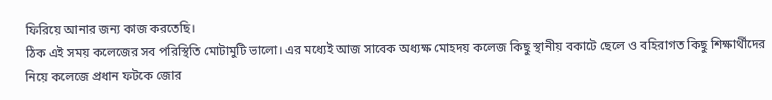ফিরিয়ে আনার জন্য কাজ করতেছি।
ঠিক এই সময় কলেজের সব পরিস্থিতি মোটামুটি ভালো। এর মধ্যেই আজ সাবেক অধ্যক্ষ মোহদয় কলেজ কিছু স্থানীয় বকাটে ছেলে ও বহিরাগত কিছু শিক্ষার্থীদের নিয়ে কলেজে প্রধান ফটকে জোর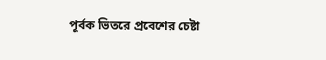পূর্বক ভিতরে প্রবেশের চেষ্টা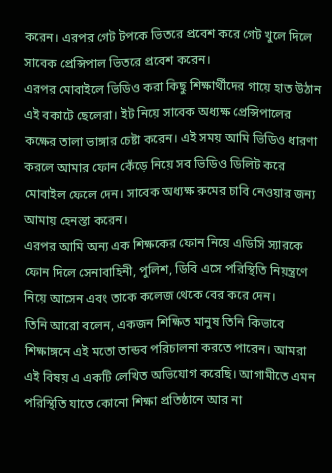করেন। এরপর গেট টপকে ভিতরে প্রবেশ করে গেট খুলে দিলে সাবেক প্রেন্সিপাল ভিতরে প্রবেশ করেন।
এরপর মোবাইলে ভিডিও করা কিছু শিক্ষার্থীদের গায়ে হাত উঠান এই বকাটে ছেলেরা। ইট নিয়ে সাবেক অধ্যক্ষ প্রেন্সিপালের কক্ষের তালা ভাঙ্গার চেষ্টা করেন। এই সময় আমি ভিডিও ধারণা করলে আমার ফোন কেঁড়ে নিয়ে সব ভিডিও ডিলিট করে মোবাইল ফেলে দেন। সাবেক অধ্যক্ষ রুমের চাবি নেওয়ার জন্য আমায় হেনস্তা করেন।
এরপর আমি অন্য এক শিক্ষকের ফোন নিয়ে এডিসি স্যারকে ফোন দিলে সেনাবাহিনী, পুলিশ, ডিবি এসে পরিস্থিতি নিয়ন্ত্রণে নিয়ে আসেন এবং তাকে কলেজ থেকে বের করে দেন।
তিনি আরো বলেন, একজন শিক্ষিত মানুষ তিনি কিভাবে শিক্ষাঙ্গনে এই মতো তান্ডব পরিচালনা করতে পারেন। আমরা এই বিষয় এ একটি লেখিত অভিযোগ করেছি। আগামীতে এমন পরিস্থিতি যাতে কোনো শিক্ষা প্রতিষ্ঠানে আর না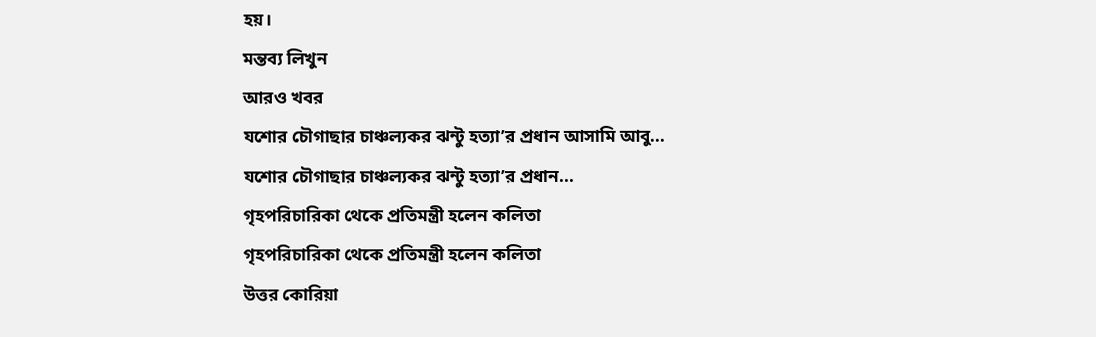হয়।
মন্তব্য লিখুন
আরও খবর
যশোর চৌগাছার চাঞ্চল্যকর ঝন্টু হত্যা’র প্রধান আসামি আবু...
যশোর চৌগাছার চাঞ্চল্যকর ঝন্টু হত্যা’র প্রধান...
গৃহপরিচারিকা থেকে প্রতিমন্ত্রী হলেন কলিতা
গৃহপরিচারিকা থেকে প্রতিমন্ত্রী হলেন কলিতা
উত্তর কোরিয়া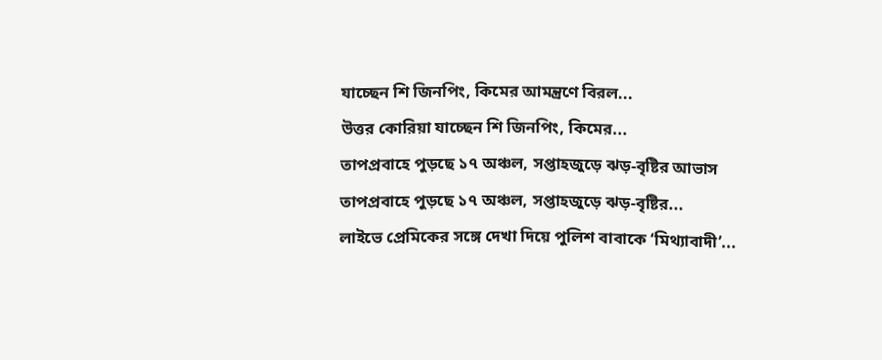যাচ্ছেন শি জিনপিং, কিমের আমন্ত্রণে বিরল...
উত্তর কোরিয়া যাচ্ছেন শি জিনপিং, কিমের...
তাপপ্রবাহে পুড়ছে ১৭ অঞ্চল, সপ্তাহজুড়ে ঝড়-বৃষ্টির আভাস
তাপপ্রবাহে পুড়ছে ১৭ অঞ্চল, সপ্তাহজুড়ে ঝড়-বৃষ্টির...
লাইভে প্রেমিকের সঙ্গে দেখা দিয়ে পুলিশ বাবাকে ‘মিথ্যাবাদী’...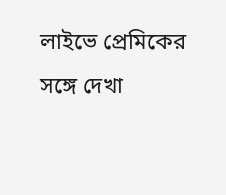লাইভে প্রেমিকের সঙ্গে দেখা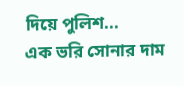দিয়ে পুলিশ...
এক ভরি সোনার দাম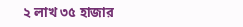২ লাখ ৩৫ হাজার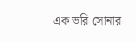এক ভরি সোনার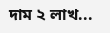দাম ২ লাখ...